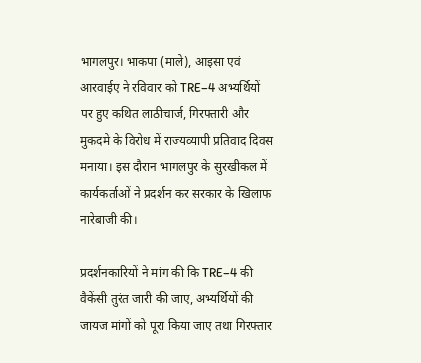भागलपुर। भाकपा (माले), आइसा एवं आरवाईए ने रविवार को TRE–4 अभ्यर्थियों पर हुए कथित लाठीचार्ज, गिरफ्तारी और मुकदमे के विरोध में राज्यव्यापी प्रतिवाद दिवस मनाया। इस दौरान भागलपुर के सुरखीकल में कार्यकर्ताओं ने प्रदर्शन कर सरकार के खिलाफ नारेबाजी की।

प्रदर्शनकारियों ने मांग की कि TRE–4 की वैकेंसी तुरंत जारी की जाए, अभ्यर्थियों की जायज मांगों को पूरा किया जाए तथा गिरफ्तार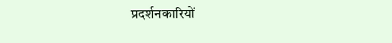प्रदर्शनकारियों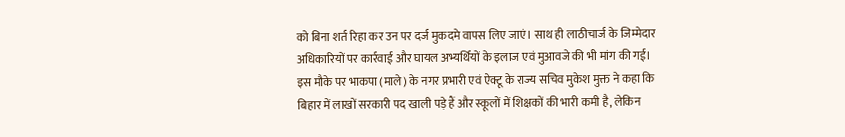को बिना शर्त रिहा कर उन पर दर्ज मुकदमे वापस लिए जाएं। साथ ही लाठीचार्ज के जिम्मेदार अधिकारियों पर कार्रवाई और घायल अभ्यर्थियों के इलाज एवं मुआवजे की भी मांग की गई।
इस मौके पर भाकपा (माले) के नगर प्रभारी एवं ऐक्टू के राज्य सचिव मुकेश मुक्त ने कहा कि बिहार में लाखों सरकारी पद खाली पड़े हैं और स्कूलों में शिक्षकों की भारी कमी है, लेकिन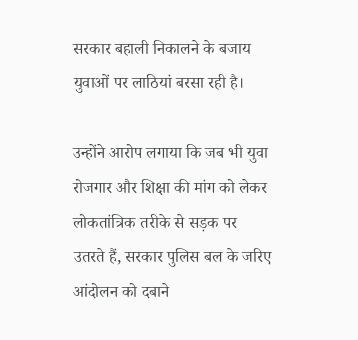सरकार बहाली निकालने के बजाय युवाओं पर लाठियां बरसा रही है।

उन्होंने आरोप लगाया कि जब भी युवा रोजगार और शिक्षा की मांग को लेकर लोकतांत्रिक तरीके से सड़क पर उतरते हैं, सरकार पुलिस बल के जरिए आंदोलन को दबाने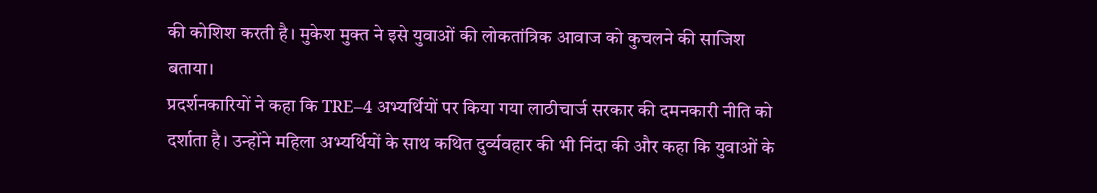की कोशिश करती है। मुकेश मुक्त ने इसे युवाओं की लोकतांत्रिक आवाज को कुचलने की साजिश बताया।
प्रदर्शनकारियों ने कहा कि TRE–4 अभ्यर्थियों पर किया गया लाठीचार्ज सरकार की दमनकारी नीति को दर्शाता है। उन्होंने महिला अभ्यर्थियों के साथ कथित दुर्व्यवहार की भी निंदा की और कहा कि युवाओं के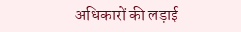अधिकारों की लड़ाई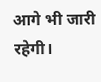आगे भी जारी रहेगी।